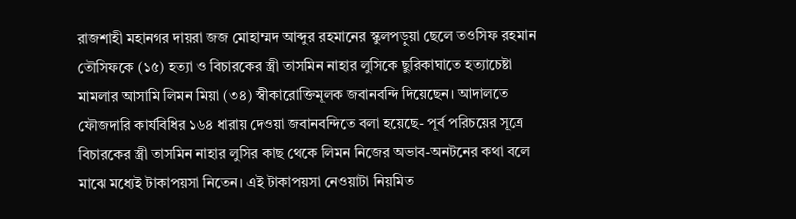রাজশাহী মহানগর দায়রা জজ মোহাম্মদ আব্দুর রহমানের স্কুলপড়ুয়া ছেলে তওসিফ রহমান তৌসিফকে (১৫) হত্যা ও বিচারকের স্ত্রী তাসমিন নাহার লুসিকে ছুরিকাঘাতে হত্যাচেষ্টা মামলার আসামি লিমন মিয়া (৩৪) স্বীকারোক্তিমূলক জবানবন্দি দিয়েছেন। আদালতে ফৌজদারি কার্যবিধির ১৬৪ ধারায় দেওয়া জবানবন্দিতে বলা হয়েছে- পূর্ব পরিচয়ের সূত্রে বিচারকের স্ত্রী তাসমিন নাহার লুসির কাছ থেকে লিমন নিজের অভাব-অনটনের কথা বলে মাঝে মধ্যেই টাকাপয়সা নিতেন। এই টাকাপয়সা নেওয়াটা নিয়মিত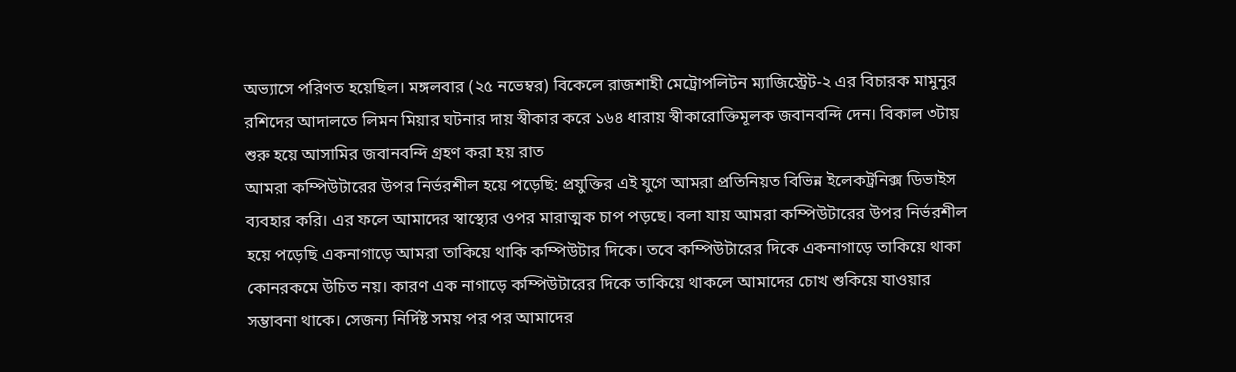অভ্যাসে পরিণত হয়েছিল। মঙ্গলবার (২৫ নভেম্বর) বিকেলে রাজশাহী মেট্রোপলিটন ম্যাজিস্ট্রেট-২ এর বিচারক মামুনুর রশিদের আদালতে লিমন মিয়ার ঘটনার দায় স্বীকার করে ১৬৪ ধারায় স্বীকারোক্তিমূলক জবানবন্দি দেন। বিকাল ৩টায় শুরু হয়ে আসামির জবানবন্দি গ্রহণ করা হয় রাত
আমরা কম্পিউটারের উপর নির্ভরশীল হয়ে পড়েছি: প্রযুক্তির এই যুগে আমরা প্রতিনিয়ত বিভিন্ন ইলেকট্রনিক্স ডিভাইস ব্যবহার করি। এর ফলে আমাদের স্বাস্থ্যের ওপর মারাত্মক চাপ পড়ছে। বলা যায় আমরা কম্পিউটারের উপর নির্ভরশীল হয়ে পড়েছি একনাগাড়ে আমরা তাকিয়ে থাকি কম্পিউটার দিকে। তবে কম্পিউটারের দিকে একনাগাড়ে তাকিয়ে থাকা কোনরকমে উচিত নয়। কারণ এক নাগাড়ে কম্পিউটারের দিকে তাকিয়ে থাকলে আমাদের চোখ শুকিয়ে যাওয়ার সম্ভাবনা থাকে। সেজন্য নির্দিষ্ট সময় পর পর আমাদের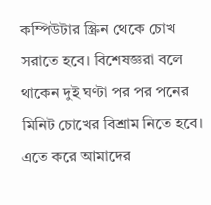কম্পিউটার স্ক্রিন থেকে চোখ সরাতে হবে। বিশেষজ্ঞরা বলে থাকেন দুই ঘণ্টা পর পর পনের মিনিট চোখের বিশ্রাম নিতে হবে। এতে করে আমাদের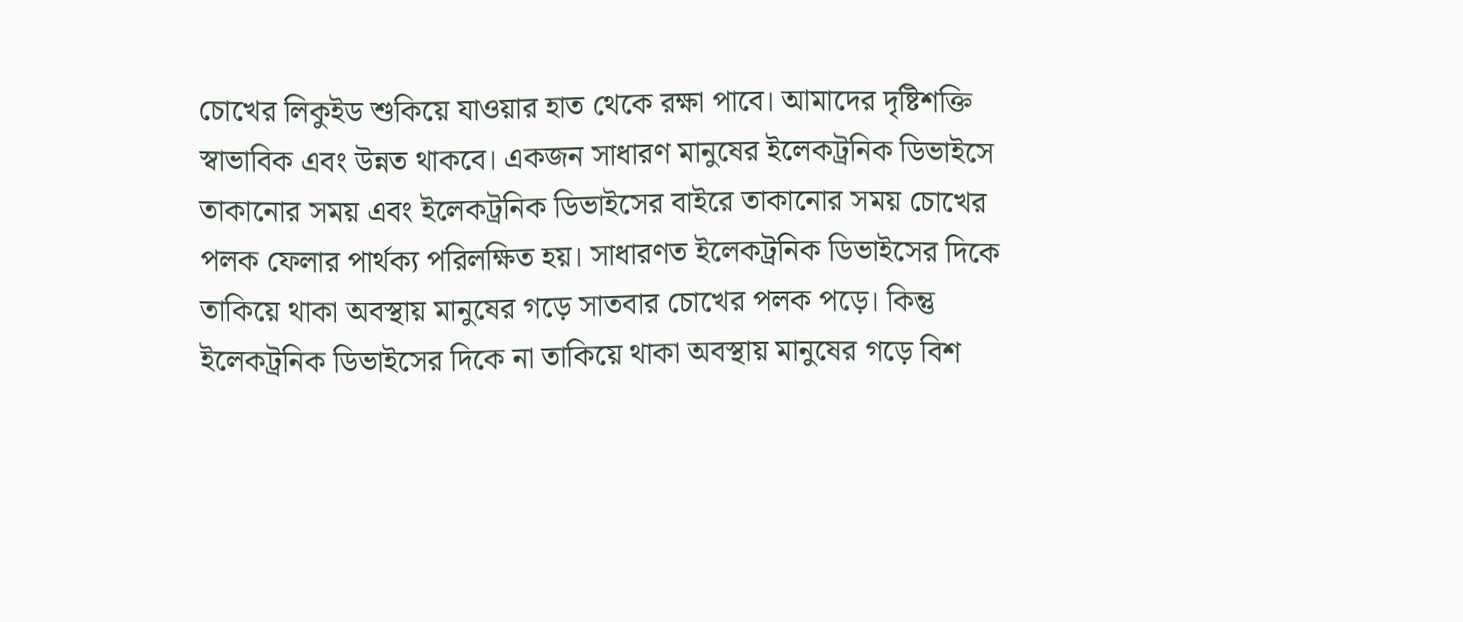চোখের লিকুইড শুকিয়ে যাওয়ার হাত থেকে রক্ষা পাবে। আমাদের দৃষ্টিশক্তি স্বাভাবিক এবং উন্নত থাকবে। একজন সাধারণ মানুষের ইলেকট্রনিক ডিভাইসে তাকানোর সময় এবং ইলেকট্রনিক ডিভাইসের বাইরে তাকানোর সময় চোখের পলক ফেলার পার্থক্য পরিলক্ষিত হয়। সাধারণত ইলেকট্রনিক ডিভাইসের দিকে তাকিয়ে থাকা অবস্থায় মানুষের গড়ে সাতবার চোখের পলক পড়ে। কিন্তু ইলেকট্রনিক ডিভাইসের দিকে না তাকিয়ে থাকা অবস্থায় মানুষের গড়ে বিশ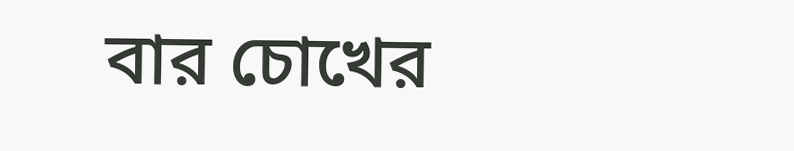বার চোখের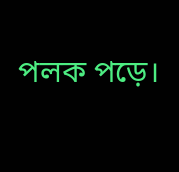পলক পড়ে।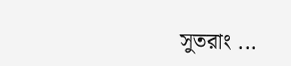সুতরাং ...